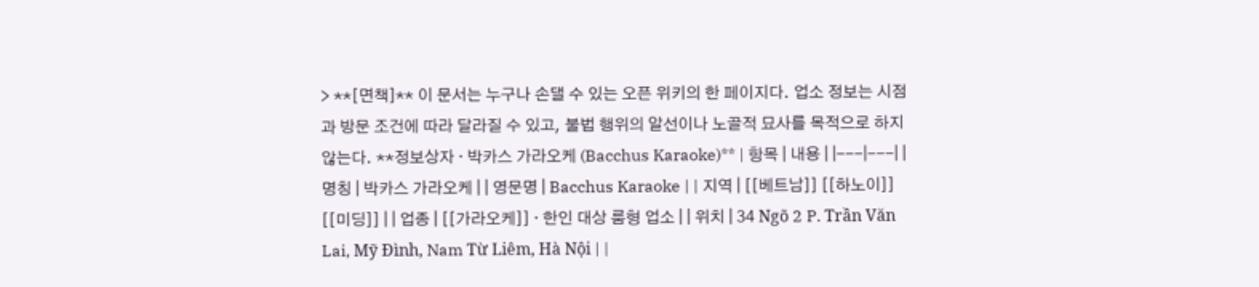> **[면책]** 이 문서는 누구나 손댈 수 있는 오픈 위키의 한 페이지다. 업소 정보는 시점과 방문 조건에 따라 달라질 수 있고, 불법 행위의 알선이나 노골적 묘사를 목적으로 하지 않는다. **정보상자 · 박카스 가라오케 (Bacchus Karaoke)** | 항목 | 내용 | |---|---| | 명칭 | 박카스 가라오케 | | 영문명 | Bacchus Karaoke | | 지역 | [[베트남]] [[하노이]] [[미딩]] | | 업종 | [[가라오케]] · 한인 대상 룸형 업소 | | 위치 | 34 Ngõ 2 P. Trần Văn Lai, Mỹ Đình, Nam Từ Liêm, Hà Nội | |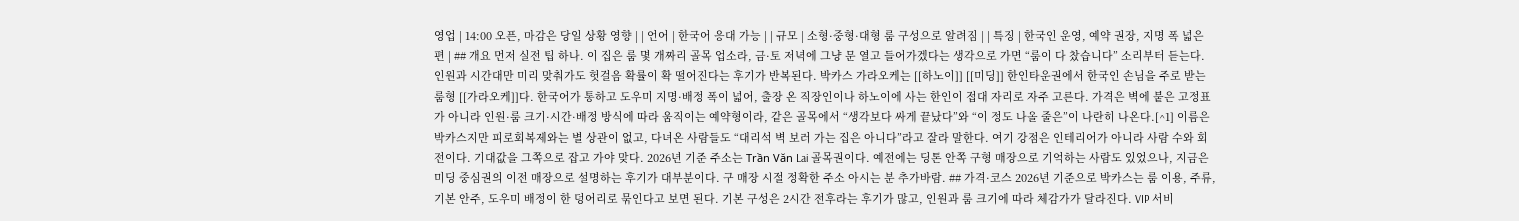영업 | 14:00 오픈, 마감은 당일 상황 영향 | | 언어 | 한국어 응대 가능 | | 규모 | 소형·중형·대형 룸 구성으로 알려짐 | | 특징 | 한국인 운영, 예약 권장, 지명 폭 넓은 편 | ## 개요 먼저 실전 팁 하나. 이 집은 룸 몇 개짜리 골목 업소라, 금·토 저녁에 그냥 문 열고 들어가겠다는 생각으로 가면 “룸이 다 찼습니다” 소리부터 듣는다. 인원과 시간대만 미리 맞춰가도 헛걸음 확률이 확 떨어진다는 후기가 반복된다. 박카스 가라오케는 [[하노이]] [[미딩]] 한인타운권에서 한국인 손님을 주로 받는 룸형 [[가라오케]]다. 한국어가 통하고 도우미 지명·배정 폭이 넓어, 출장 온 직장인이나 하노이에 사는 한인이 접대 자리로 자주 고른다. 가격은 벽에 붙은 고정표가 아니라 인원·룸 크기·시간·배정 방식에 따라 움직이는 예약형이라, 같은 골목에서 “생각보다 싸게 끝났다”와 “이 정도 나올 줄은”이 나란히 나온다.[^1] 이름은 박카스지만 피로회복제와는 별 상관이 없고, 다녀온 사람들도 “대리석 벽 보러 가는 집은 아니다”라고 잘라 말한다. 여기 강점은 인테리어가 아니라 사람 수와 회전이다. 기대값을 그쪽으로 잡고 가야 맞다. 2026년 기준 주소는 Trần Văn Lai 골목권이다. 예전에는 딩톤 안쪽 구형 매장으로 기억하는 사람도 있었으나, 지금은 미딩 중심권의 이전 매장으로 설명하는 후기가 대부분이다. 구 매장 시절 정확한 주소 아시는 분 추가바람. ## 가격·코스 2026년 기준으로 박카스는 룸 이용, 주류, 기본 안주, 도우미 배정이 한 덩어리로 묶인다고 보면 된다. 기본 구성은 2시간 전후라는 후기가 많고, 인원과 룸 크기에 따라 체감가가 달라진다. VIP 서비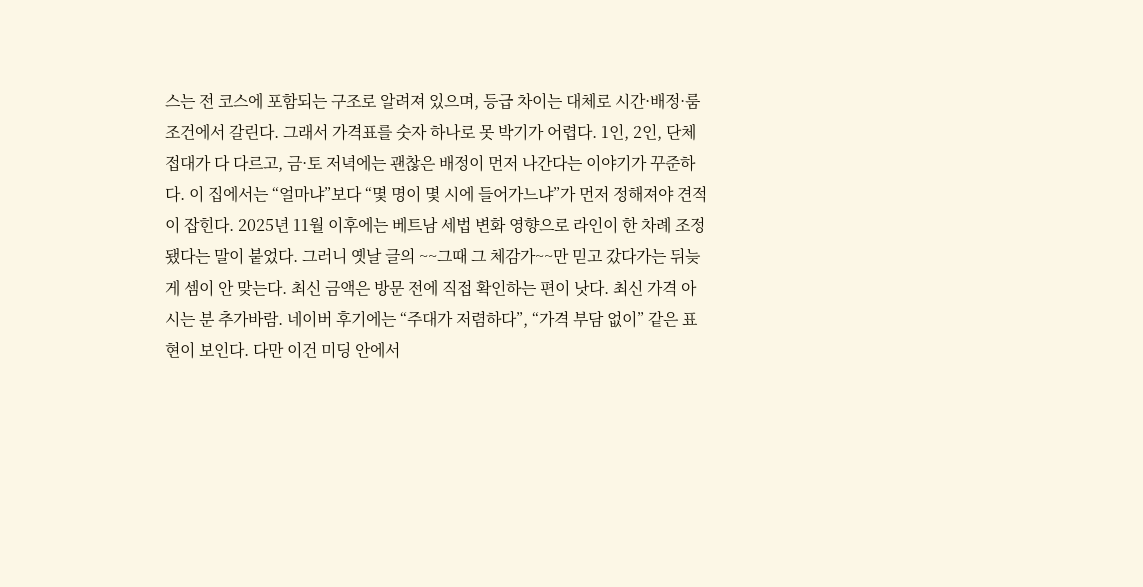스는 전 코스에 포함되는 구조로 알려져 있으며, 등급 차이는 대체로 시간·배정·룸 조건에서 갈린다. 그래서 가격표를 숫자 하나로 못 박기가 어렵다. 1인, 2인, 단체 접대가 다 다르고, 금·토 저녁에는 괜찮은 배정이 먼저 나간다는 이야기가 꾸준하다. 이 집에서는 “얼마냐”보다 “몇 명이 몇 시에 들어가느냐”가 먼저 정해져야 견적이 잡힌다. 2025년 11월 이후에는 베트남 세법 변화 영향으로 라인이 한 차례 조정됐다는 말이 붙었다. 그러니 옛날 글의 ~~그때 그 체감가~~만 믿고 갔다가는 뒤늦게 셈이 안 맞는다. 최신 금액은 방문 전에 직접 확인하는 편이 낫다. 최신 가격 아시는 분 추가바람. 네이버 후기에는 “주대가 저렴하다”, “가격 부담 없이” 같은 표현이 보인다. 다만 이건 미딩 안에서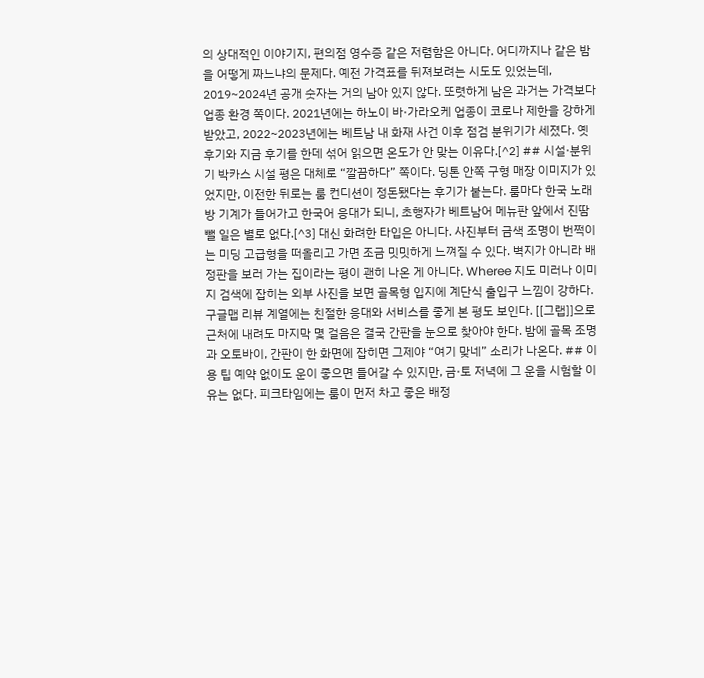의 상대적인 이야기지, 편의점 영수증 같은 저렴함은 아니다. 어디까지나 같은 밤을 어떻게 짜느냐의 문제다. 예전 가격표를 뒤져보려는 시도도 있었는데, 2019~2024년 공개 숫자는 거의 남아 있지 않다. 또렷하게 남은 과거는 가격보다 업종 환경 쪽이다. 2021년에는 하노이 바·가라오케 업종이 코로나 제한을 강하게 받았고, 2022~2023년에는 베트남 내 화재 사건 이후 점검 분위기가 세졌다. 옛 후기와 지금 후기를 한데 섞어 읽으면 온도가 안 맞는 이유다.[^2] ## 시설·분위기 박카스 시설 평은 대체로 “깔끔하다” 쪽이다. 딩톤 안쪽 구형 매장 이미지가 있었지만, 이전한 뒤로는 룸 컨디션이 정돈됐다는 후기가 붙는다. 룸마다 한국 노래방 기계가 들어가고 한국어 응대가 되니, 초행자가 베트남어 메뉴판 앞에서 진땀 뺄 일은 별로 없다.[^3] 대신 화려한 타입은 아니다. 사진부터 금색 조명이 번쩍이는 미딩 고급형을 떠올리고 가면 조금 밋밋하게 느껴질 수 있다. 벽지가 아니라 배정판을 보러 가는 집이라는 평이 괜히 나온 게 아니다. Wheree 지도 미러나 이미지 검색에 잡히는 외부 사진을 보면 골목형 입지에 계단식 출입구 느낌이 강하다. 구글맵 리뷰 계열에는 친절한 응대와 서비스를 좋게 본 평도 보인다. [[그랩]]으로 근처에 내려도 마지막 몇 걸음은 결국 간판을 눈으로 찾아야 한다. 밤에 골목 조명과 오토바이, 간판이 한 화면에 잡히면 그제야 “여기 맞네” 소리가 나온다. ## 이용 팁 예약 없이도 운이 좋으면 들어갈 수 있지만, 금·토 저녁에 그 운을 시험할 이유는 없다. 피크타임에는 룸이 먼저 차고 좋은 배정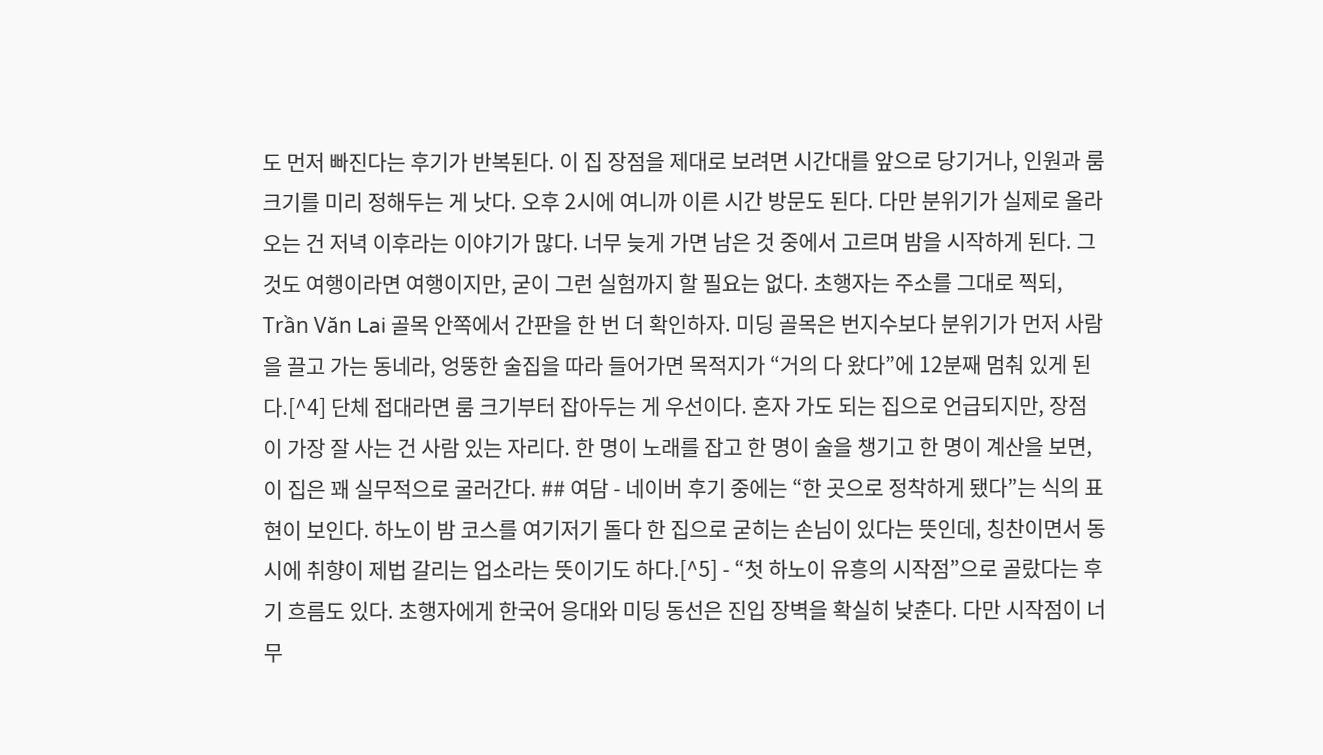도 먼저 빠진다는 후기가 반복된다. 이 집 장점을 제대로 보려면 시간대를 앞으로 당기거나, 인원과 룸 크기를 미리 정해두는 게 낫다. 오후 2시에 여니까 이른 시간 방문도 된다. 다만 분위기가 실제로 올라오는 건 저녁 이후라는 이야기가 많다. 너무 늦게 가면 남은 것 중에서 고르며 밤을 시작하게 된다. 그것도 여행이라면 여행이지만, 굳이 그런 실험까지 할 필요는 없다. 초행자는 주소를 그대로 찍되, Trần Văn Lai 골목 안쪽에서 간판을 한 번 더 확인하자. 미딩 골목은 번지수보다 분위기가 먼저 사람을 끌고 가는 동네라, 엉뚱한 술집을 따라 들어가면 목적지가 “거의 다 왔다”에 12분째 멈춰 있게 된다.[^4] 단체 접대라면 룸 크기부터 잡아두는 게 우선이다. 혼자 가도 되는 집으로 언급되지만, 장점이 가장 잘 사는 건 사람 있는 자리다. 한 명이 노래를 잡고 한 명이 술을 챙기고 한 명이 계산을 보면, 이 집은 꽤 실무적으로 굴러간다. ## 여담 - 네이버 후기 중에는 “한 곳으로 정착하게 됐다”는 식의 표현이 보인다. 하노이 밤 코스를 여기저기 돌다 한 집으로 굳히는 손님이 있다는 뜻인데, 칭찬이면서 동시에 취향이 제법 갈리는 업소라는 뜻이기도 하다.[^5] - “첫 하노이 유흥의 시작점”으로 골랐다는 후기 흐름도 있다. 초행자에게 한국어 응대와 미딩 동선은 진입 장벽을 확실히 낮춘다. 다만 시작점이 너무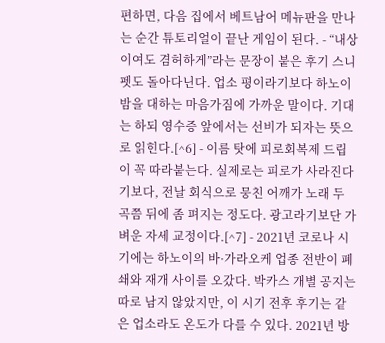편하면, 다음 집에서 베트남어 메뉴판을 만나는 순간 튜토리얼이 끝난 게임이 된다. - “내상이여도 겸허하게”라는 문장이 붙은 후기 스니펫도 돌아다닌다. 업소 평이라기보다 하노이 밤을 대하는 마음가짐에 가까운 말이다. 기대는 하되 영수증 앞에서는 선비가 되자는 뜻으로 읽힌다.[^6] - 이름 탓에 피로회복제 드립이 꼭 따라붙는다. 실제로는 피로가 사라진다기보다, 전날 회식으로 뭉친 어깨가 노래 두 곡쯤 뒤에 좀 펴지는 정도다. 광고라기보단 가벼운 자세 교정이다.[^7] - 2021년 코로나 시기에는 하노이의 바·가라오케 업종 전반이 폐쇄와 재개 사이를 오갔다. 박카스 개별 공지는 따로 남지 않았지만, 이 시기 전후 후기는 같은 업소라도 온도가 다를 수 있다. 2021년 방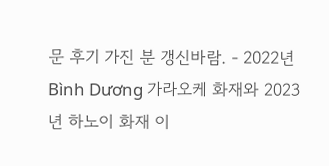문 후기 가진 분 갱신바람. - 2022년 Bình Dương 가라오케 화재와 2023년 하노이 화재 이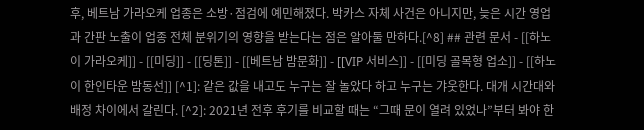후, 베트남 가라오케 업종은 소방·점검에 예민해졌다. 박카스 자체 사건은 아니지만, 늦은 시간 영업과 간판 노출이 업종 전체 분위기의 영향을 받는다는 점은 알아둘 만하다.[^8] ## 관련 문서 - [[하노이 가라오케]] - [[미딩]] - [[딩톤]] - [[베트남 밤문화]] - [[VIP 서비스]] - [[미딩 골목형 업소]] - [[하노이 한인타운 밤동선]] [^1]: 같은 값을 내고도 누구는 잘 놀았다 하고 누구는 갸웃한다. 대개 시간대와 배정 차이에서 갈린다. [^2]: 2021년 전후 후기를 비교할 때는 “그때 문이 열려 있었나”부터 봐야 한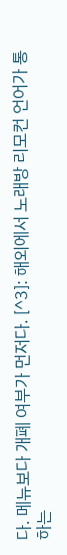다. 메뉴보다 개폐 여부가 먼저다. [^3]: 해외에서 노래방 리모컨 언어가 통하는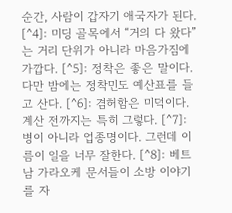순간, 사람이 갑자기 애국자가 된다. [^4]: 미딩 골목에서 “거의 다 왔다”는 거리 단위가 아니라 마음가짐에 가깝다. [^5]: 정착은 좋은 말이다. 다만 밤에는 정착민도 예산표를 들고 산다. [^6]: 겸허함은 미덕이다. 계산 전까지는 특히 그렇다. [^7]: 병이 아니라 업종명이다. 그런데 이름이 일을 너무 잘한다. [^8]: 베트남 가라오케 문서들이 소방 이야기를 자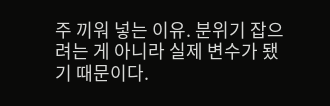주 끼워 넣는 이유. 분위기 잡으려는 게 아니라 실제 변수가 됐기 때문이다.